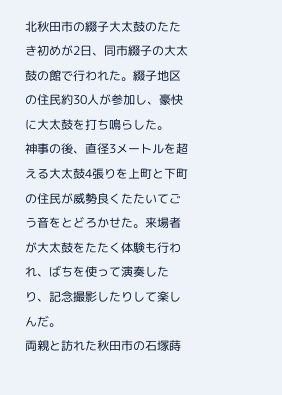北秋田市の綴子大太鼓のたたき初めが2日、同市綴子の大太鼓の館で行われた。綴子地区の住民約30人が参加し、豪快に大太鼓を打ち鳴らした。
神事の後、直径3メートルを超える大太鼓4張りを上町と下町の住民が威勢良くたたいてごう音をとどろかせた。来場者が大太鼓をたたく体験も行われ、ばちを使って演奏したり、記念撮影したりして楽しんだ。
両親と訪れた秋田市の石塚蒔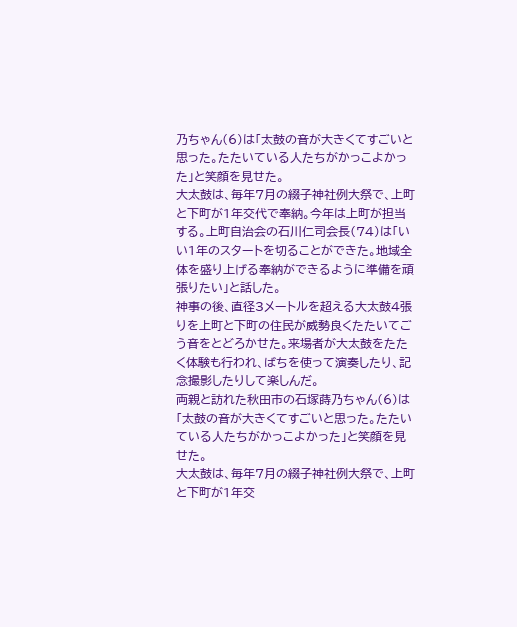乃ちゃん(6)は「太鼓の音が大きくてすごいと思った。たたいている人たちがかっこよかった」と笑顔を見せた。
大太鼓は、毎年7月の綴子神社例大祭で、上町と下町が1年交代で奉納。今年は上町が担当する。上町自治会の石川仁司会長(74)は「いい1年のスタートを切ることができた。地域全体を盛り上げる奉納ができるように準備を頑張りたい」と話した。
神事の後、直径3メートルを超える大太鼓4張りを上町と下町の住民が威勢良くたたいてごう音をとどろかせた。来場者が大太鼓をたたく体験も行われ、ばちを使って演奏したり、記念撮影したりして楽しんだ。
両親と訪れた秋田市の石塚蒔乃ちゃん(6)は「太鼓の音が大きくてすごいと思った。たたいている人たちがかっこよかった」と笑顔を見せた。
大太鼓は、毎年7月の綴子神社例大祭で、上町と下町が1年交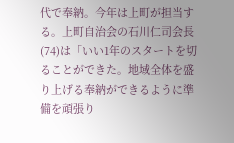代で奉納。今年は上町が担当する。上町自治会の石川仁司会長(74)は「いい1年のスタートを切ることができた。地域全体を盛り上げる奉納ができるように準備を頑張り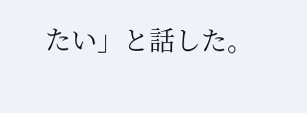たい」と話した。